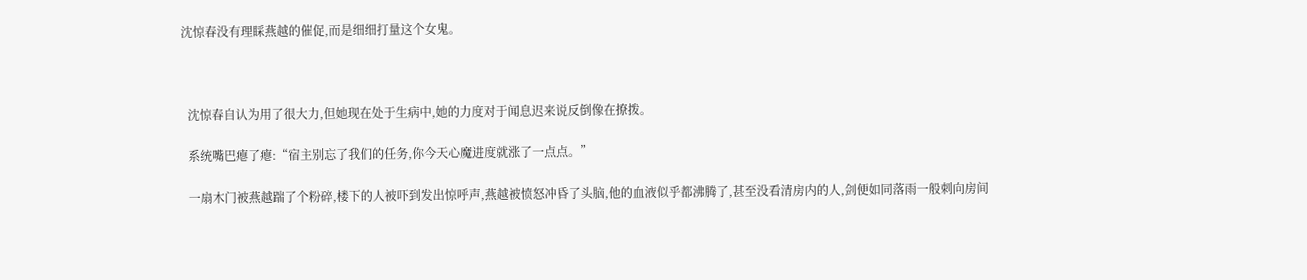沈惊春没有理睬燕越的催促,而是细细打量这个女鬼。



  沈惊春自认为用了很大力,但她现在处于生病中,她的力度对于闻息迟来说反倒像在撩拨。

  系统嘴巴瘪了瘪:“宿主别忘了我们的任务,你今天心魔进度就涨了一点点。”

  一扇木门被燕越踹了个粉碎,楼下的人被吓到发出惊呼声,燕越被愤怒冲昏了头脑,他的血液似乎都沸腾了,甚至没看清房内的人,剑便如同落雨一般刺向房间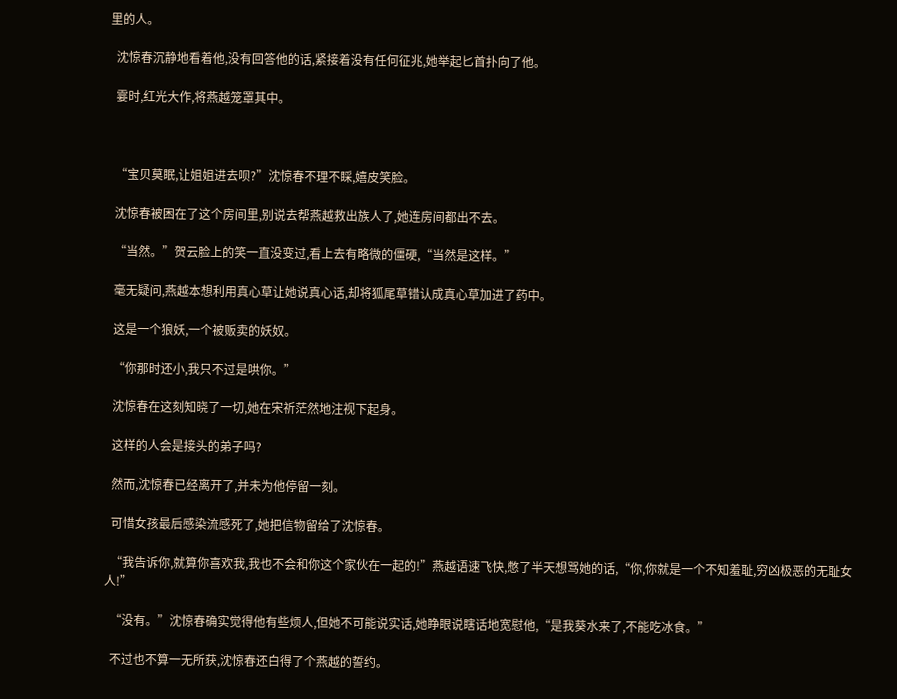里的人。

  沈惊春沉静地看着他,没有回答他的话,紧接着没有任何征兆,她举起匕首扑向了他。

  霎时,红光大作,将燕越笼罩其中。



  “宝贝莫眠,让姐姐进去呗?”沈惊春不理不睬,嬉皮笑脸。

  沈惊春被困在了这个房间里,别说去帮燕越救出族人了,她连房间都出不去。

  “当然。”贺云脸上的笑一直没变过,看上去有略微的僵硬,“当然是这样。”

  毫无疑问,燕越本想利用真心草让她说真心话,却将狐尾草错认成真心草加进了药中。

  这是一个狼妖,一个被贩卖的妖奴。

  “你那时还小,我只不过是哄你。”

  沈惊春在这刻知晓了一切,她在宋祈茫然地注视下起身。

  这样的人会是接头的弟子吗?

  然而,沈惊春已经离开了,并未为他停留一刻。

  可惜女孩最后感染流感死了,她把信物留给了沈惊春。

  “我告诉你,就算你喜欢我,我也不会和你这个家伙在一起的!”燕越语速飞快,憋了半天想骂她的话,“你,你就是一个不知羞耻,穷凶极恶的无耻女人!”

  “没有。”沈惊春确实觉得他有些烦人,但她不可能说实话,她睁眼说瞎话地宽慰他,“是我葵水来了,不能吃冰食。”

  不过也不算一无所获,沈惊春还白得了个燕越的誓约。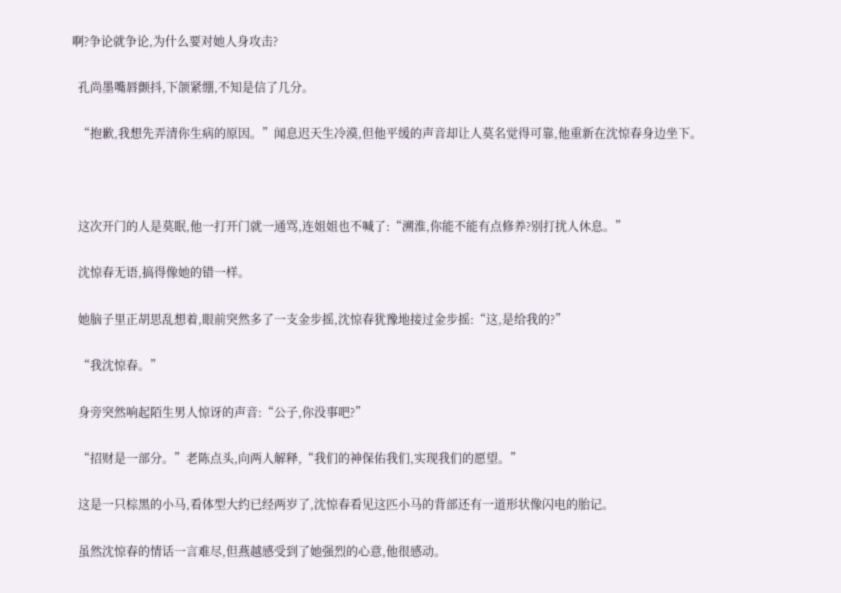啊?争论就争论,为什么要对她人身攻击?

  孔尚墨嘴唇颤抖,下颌紧绷,不知是信了几分。

  “抱歉,我想先弄清你生病的原因。”闻息迟天生冷漠,但他平缓的声音却让人莫名觉得可靠,他重新在沈惊春身边坐下。



  这次开门的人是莫眠,他一打开门就一通骂,连姐姐也不喊了:“溯淮,你能不能有点修养?别打扰人休息。”

  沈惊春无语,搞得像她的错一样。

  她脑子里正胡思乱想着,眼前突然多了一支金步摇,沈惊春犹豫地接过金步摇:“这,是给我的?”

  “我沈惊春。”

  身旁突然响起陌生男人惊讶的声音:“公子,你没事吧?”

  “招财是一部分。”老陈点头,向两人解释,“我们的神保佑我们,实现我们的愿望。”

  这是一只棕黑的小马,看体型大约已经两岁了,沈惊春看见这匹小马的背部还有一道形状像闪电的胎记。

  虽然沈惊春的情话一言难尽,但燕越感受到了她强烈的心意,他很感动。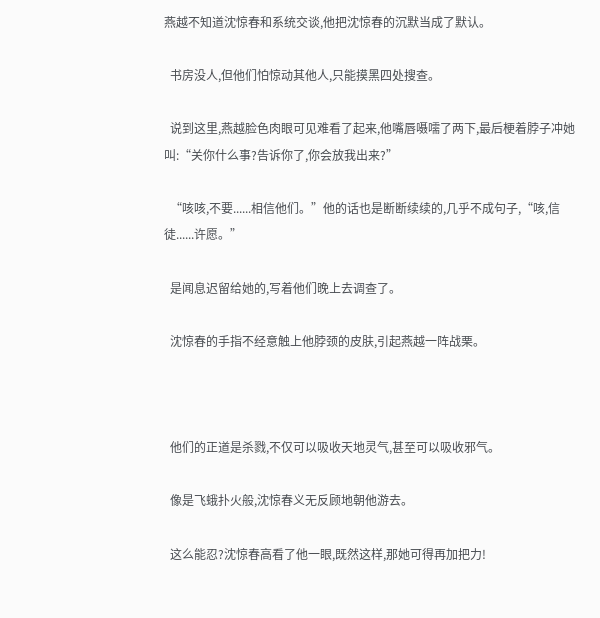燕越不知道沈惊春和系统交谈,他把沈惊春的沉默当成了默认。

  书房没人,但他们怕惊动其他人,只能摸黑四处搜查。

  说到这里,燕越脸色肉眼可见难看了起来,他嘴唇嗫嚅了两下,最后梗着脖子冲她叫:“关你什么事?告诉你了,你会放我出来?”

  “咳咳,不要......相信他们。”他的话也是断断续续的,几乎不成句子,“咳,信徒......许愿。”

  是闻息迟留给她的,写着他们晚上去调查了。

  沈惊春的手指不经意触上他脖颈的皮肤,引起燕越一阵战栗。



  他们的正道是杀戮,不仅可以吸收天地灵气,甚至可以吸收邪气。

  像是飞蛾扑火般,沈惊春义无反顾地朝他游去。

  这么能忍?沈惊春高看了他一眼,既然这样,那她可得再加把力!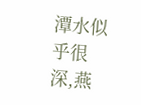潭水似乎很深,燕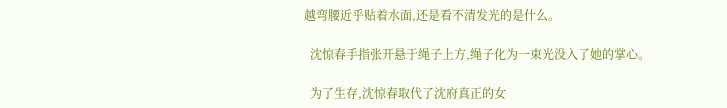越弯腰近乎贴着水面,还是看不清发光的是什么。

  沈惊春手指张开悬于绳子上方,绳子化为一束光没入了她的掌心。

  为了生存,沈惊春取代了沈府真正的女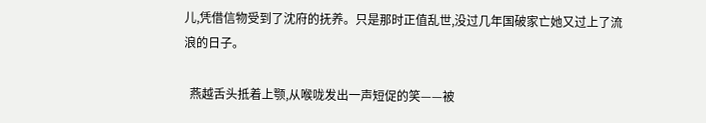儿,凭借信物受到了沈府的抚养。只是那时正值乱世,没过几年国破家亡她又过上了流浪的日子。

  燕越舌头抵着上颚,从喉咙发出一声短促的笑——被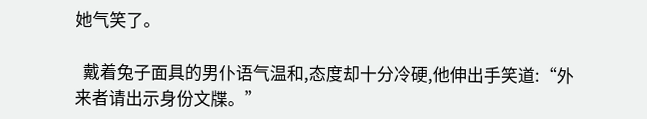她气笑了。

  戴着兔子面具的男仆语气温和,态度却十分冷硬,他伸出手笑道:“外来者请出示身份文牒。”